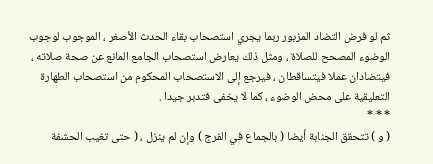ثم لو فرض التضاد المزبور ربما يجري استصحاب بقاء الحدث الأصغر ، الموجوب لوجوب الوضوء المصحح للصلاة ، ومثل ذلك يعارض استصحاب الجامع المانع عن صحة صلاته ، فيتضادان عملا فيتساقطان ، فيرجع إلى الاستصحاب المحكوم من استصحاب الطهارة التعليقية على محض الوضوء ، كما لا يخفى فتدبر جيدا .
* * *
( و ) تتحقق الجنابة أيضا ( بالجماع في الفرج ) وإن لم ينزل ، ( حتى تغيب الحشفة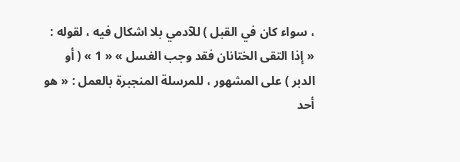، سواء كان في القبل ) للآدمي بلا اشكال فيه ، لقوله : « إذا التقى الختانان فقد وجب الغسل » « 1 » ( أو الدبر ) على المشهور ، للمرسلة المنجبرة بالعمل : « هو أحد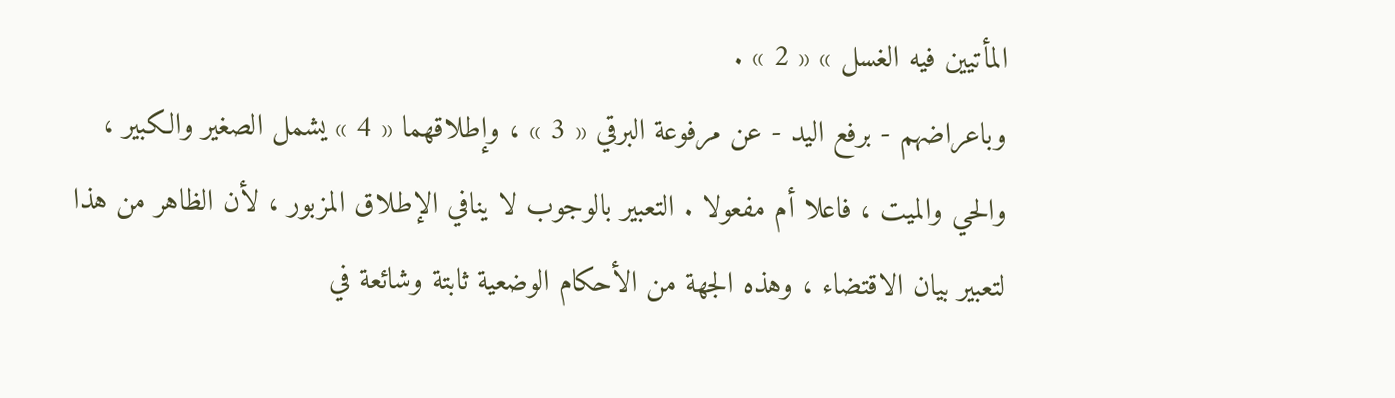المأتيين فيه الغسل » « 2 » .
وباعراضهم - برفع اليد - عن مرفوعة البرقي « 3 » ، وإطلاقهما « 4 » يشمل الصغير والكبير ، والحي والميت ، فاعلا أم مفعولا . التعبير بالوجوب لا ينافي الإطلاق المزبور ، لأن الظاهر من هذا لتعبير بيان الاقتضاء ، وهذه الجهة من الأحكام الوضعية ثابتة وشائعة في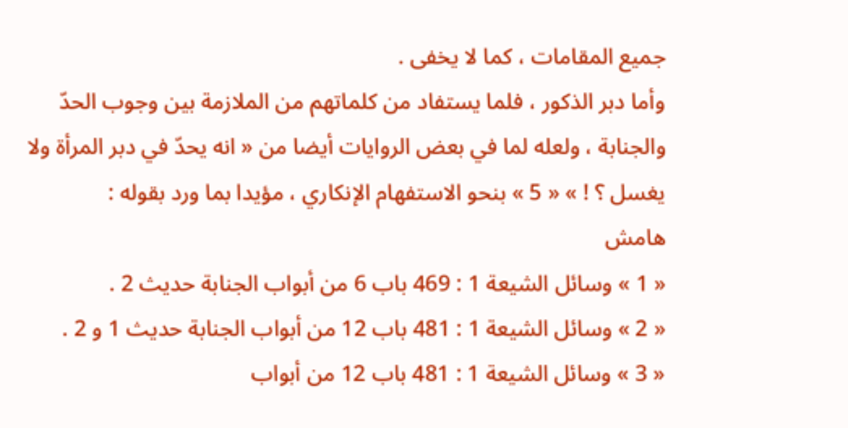جميع المقامات ، كما لا يخفى .
وأما دبر الذكور ، فلما يستفاد من كلماتهم من الملازمة بين وجوب الحدّ والجنابة ، ولعله لما في بعض الروايات أيضا من « انه يحدّ في دبر المرأة ولا يغسل ؟ ! » « 5 » بنحو الاستفهام الإنكاري ، مؤيدا بما ورد بقوله :
هامش
« 1 » وسائل الشيعة 1 : 469 باب 6 من أبواب الجنابة حديث 2 .
« 2 » وسائل الشيعة 1 : 481 باب 12 من أبواب الجنابة حديث 1 و 2 .
« 3 » وسائل الشيعة 1 : 481 باب 12 من أبواب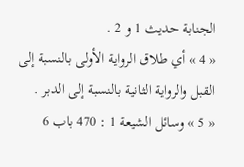الجنابة حديث 1 و 2 .
« 4 » أي طلاق الرواية الأولى بالنسبة إلى القبل والرواية الثانية بالنسبة إلى الدبر .
« 5 » وسائل الشيعة 1 : 470 باب 6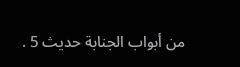من أبواب الجنابة حديث 5 .